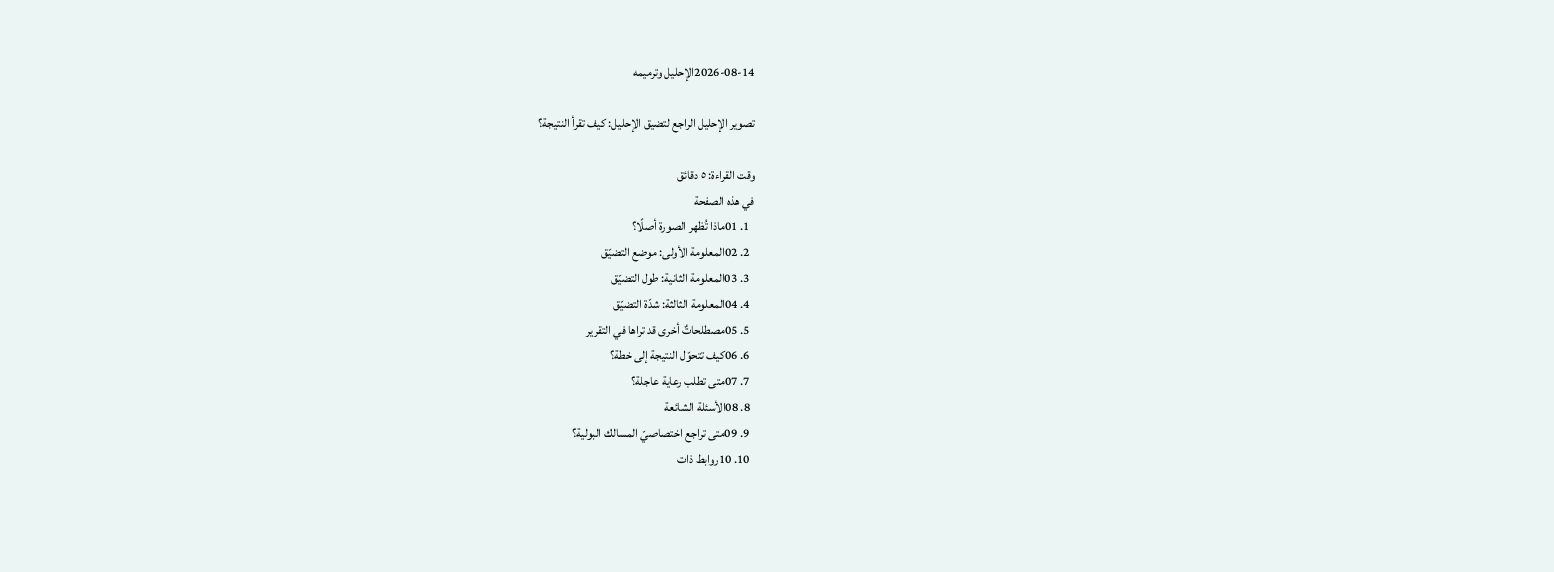2026-08-14الإحليل وترميمه

تصوير الإحليل الراجع لتضيق الإحليل: كيف تقرأ النتيجة؟

وقت القراءة: ٥ دقائق
في هذه الصفحة
  1. 01ماذا تُظهر الصورة أصلًا؟
  2. 02المعلومة الأولى: موضع التضيّق
  3. 03المعلومة الثانية: طول التضيّق
  4. 04المعلومة الثالثة: شدّة التضيّق
  5. 05مصطلحاتٌ أخرى قد تراها في التقرير
  6. 06كيف تتحوّل النتيجة إلى خطة؟
  7. 07متى تطلب رعاية عاجلة؟
  8. 08الأسئلة الشائعة
  9. 09متى تراجع اختصاصيّ المسالك البولية؟
  10. 10روابط ذات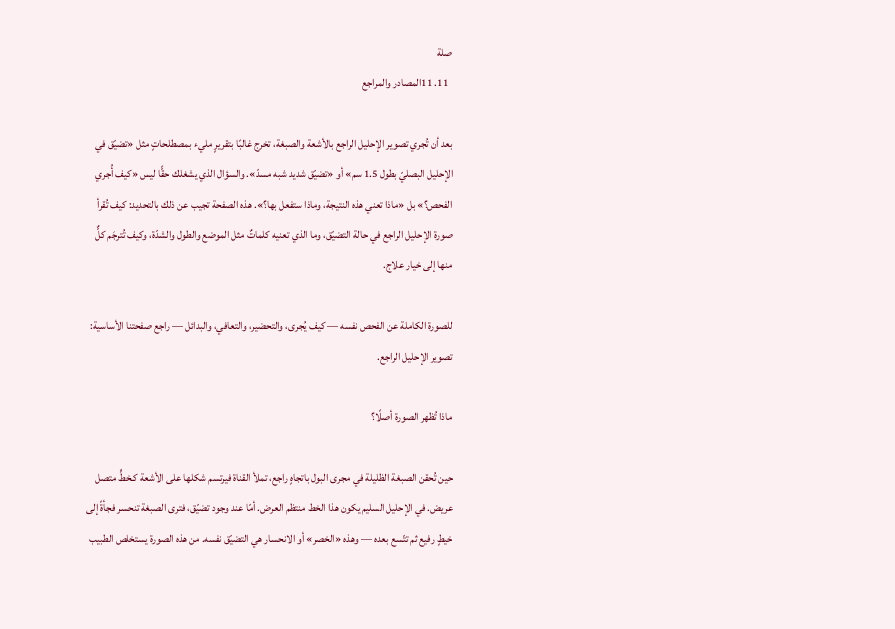صلة
  11. 11المصادر والمراجع

بعد أن تُجري تصوير الإحليل الراجع بالأشعة والصبغة، تخرج غالبًا بتقريرٍ مليء بمصطلحاتٍ مثل «تضيّق في الإحليل البصليّ بطول 1.5 سم» أو «تضيّق شديد شبه مسدّ». والسؤال الذي يشغلك حقًّا ليس «كيف أُجري الفحص؟» بل «ماذا تعني هذه النتيجة، وماذا ستفعل بها؟». هذه الصفحة تجيب عن ذلك بالتحديد: كيف تُقرأ صورة الإحليل الراجع في حالة التضيّق، وما الذي تعنيه كلماتٌ مثل الموضع والطول والشدّة، وكيف تُترجَم كلٌّ منها إلى خيار علاج.

للصورة الكاملة عن الفحص نفسه — كيف يُجرى، والتحضير، والتعافي، والبدائل — راجع صفحتنا الأساسية: تصوير الإحليل الراجع.

ماذا تُظهر الصورة أصلًا؟

حين تُحقن الصبغة الظليلة في مجرى البول باتجاهٍ راجع، تملأ القناة فيرتسم شكلها على الأشعة كـخطٍّ متصل عريض. في الإحليل السليم يكون هذا الخط منتظم العرض. أمّا عند وجود تضيّق، فترى الصبغة تنحسر فجأةً إلى خيطٍ رفيع ثم تتّسع بعده — وهذه «الخصر» أو الانحسار هي التضيّق نفسه. من هذه الصورة يستخلص الطبيب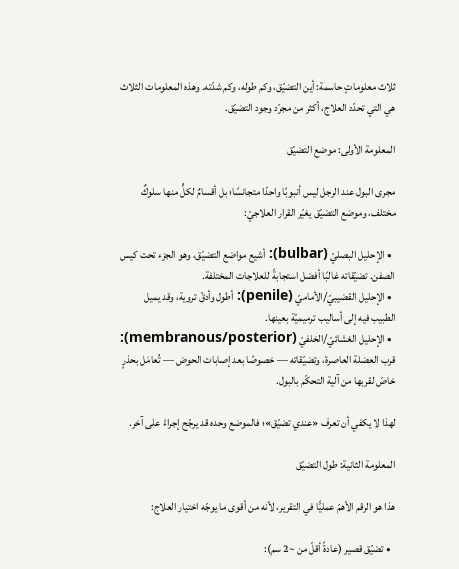ثلاث معلوماتٍ حاسمة: أين التضيّق، وكم طوله، وكم شدّته. وهذه المعلومات الثلاث هي التي تحدّد العلاج، أكثر من مجرّد وجود التضيّق.

المعلومة الأولى: موضع التضيّق

مجرى البول عند الرجل ليس أنبوبًا واحدًا متجانسًا؛ بل أقسامٌ لكلٍّ منها سلوكٌ مختلف، وموضع التضيّق يغيّر القرار العلاجيّ:

  • الإحليل البصليّ (bulbar): أشيع مواضع التضيّق، وهو الجزء تحت كيس الصفن. تضيّقاته غالبًا أفضل استجابةً للعلاجات المختلفة.
  • الإحليل القضيبيّ/الأماميّ (penile): أطول وأدقّ تروية، وقد يميل الطبيب فيه إلى أساليب ترميميّة بعينها.
  • الإحليل الغشائيّ/الخلفيّ (membranous/posterior): قرب العضلة العاصرة، وتضيّقاته — خصوصًا بعد إصابات الحوض — تُعامَل بحذرٍ خاصّ لقربها من آلية التحكّم بالبول.

لهذا لا يكفي أن تعرف «عندي تضيّق»؛ فالموضع وحده قد يرجّح إجراءً على آخر.

المعلومة الثانية: طول التضيّق

هذا هو الرقم الأهمّ عمليًّا في التقرير، لأنه من أقوى ما يوجّه اختيار العلاج:

  • تضيّق قصير (عادةً أقلّ من ~2 سم):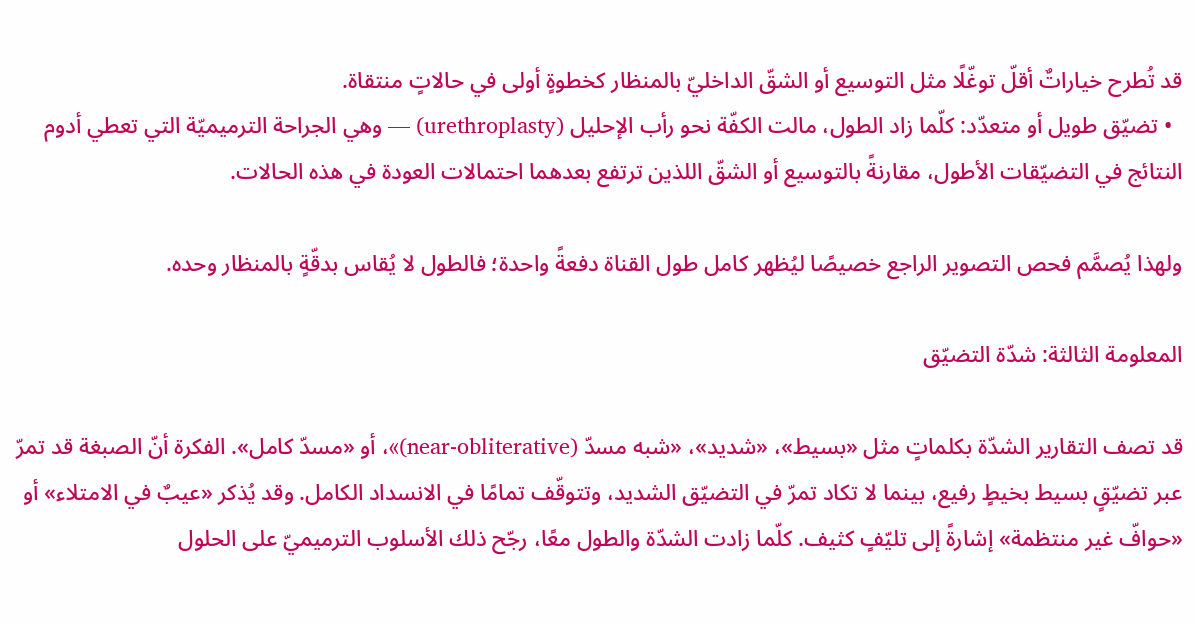قد تُطرح خياراتٌ أقلّ توغّلًا مثل التوسيع أو الشقّ الداخليّ بالمنظار كخطوةٍ أولى في حالاتٍ منتقاة.
  • تضيّق طويل أو متعدّد: كلّما زاد الطول، مالت الكفّة نحو رأب الإحليل (urethroplasty) — وهي الجراحة الترميميّة التي تعطي أدوم النتائج في التضيّقات الأطول، مقارنةً بالتوسيع أو الشقّ اللذين ترتفع بعدهما احتمالات العودة في هذه الحالات.

ولهذا يُصمَّم فحص التصوير الراجع خصيصًا ليُظهر كامل طول القناة دفعةً واحدة؛ فالطول لا يُقاس بدقّةٍ بالمنظار وحده.

المعلومة الثالثة: شدّة التضيّق

قد تصف التقارير الشدّة بكلماتٍ مثل «بسيط»، «شديد»، «شبه مسدّ (near-obliterative)»، أو «مسدّ كامل». الفكرة أنّ الصبغة قد تمرّ عبر تضيّقٍ بسيط بخيطٍ رفيع، بينما لا تكاد تمرّ في التضيّق الشديد، وتتوقّف تمامًا في الانسداد الكامل. وقد يُذكر «عيبٌ في الامتلاء» أو «حوافّ غير منتظمة» إشارةً إلى تليّفٍ كثيف. كلّما زادت الشدّة والطول معًا، رجّح ذلك الأسلوب الترميميّ على الحلول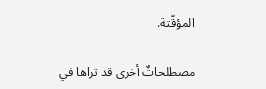المؤقّتة.

مصطلحاتٌ أخرى قد تراها في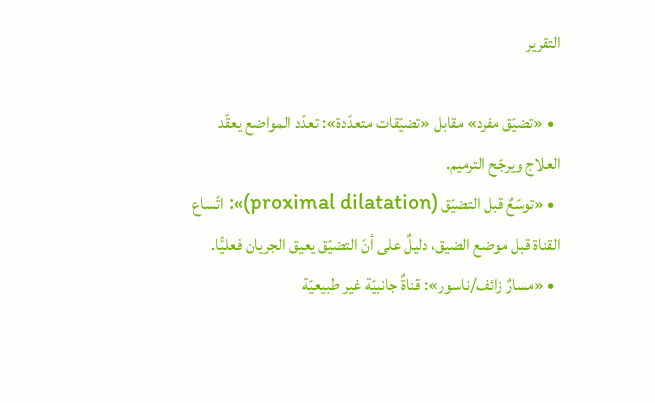التقرير

  • «تضيّق مفرد» مقابل «تضيّقات متعدّدة»: تعدّد المواضع يعقّد العلاج ويرجّح الترميم.
  • «توسّعٌ قبل التضيّق (proximal dilatation)»: اتّساع القناة قبل موضع الضيق، دليلٌ على أنّ التضيّق يعيق الجريان فعليًّا.
  • «مسارٌ زائف/ناسور»: قناةٌ جانبيّة غير طبيعيّة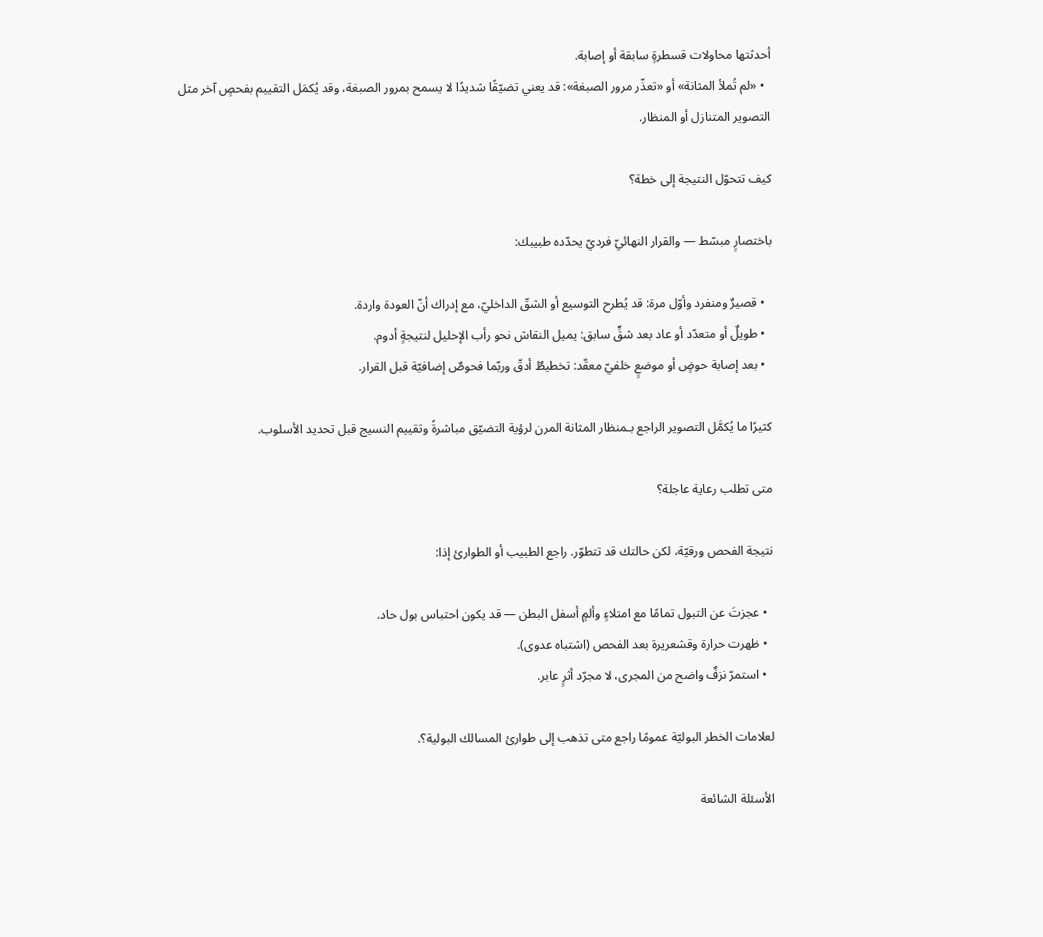أحدثتها محاولات قسطرةٍ سابقة أو إصابة.
  • «لم تُملأ المثانة» أو «تعذّر مرور الصبغة»: قد يعني تضيّقًا شديدًا لا يسمح بمرور الصبغة، وقد يُكمَل التقييم بفحصٍ آخر مثل التصوير المتنازل أو المنظار.

كيف تتحوّل النتيجة إلى خطة؟

باختصارٍ مبسّط — والقرار النهائيّ فرديّ يحدّده طبيبك:

  • قصيرٌ ومنفرد وأوّل مرة: قد يُطرح التوسيع أو الشقّ الداخليّ، مع إدراك أنّ العودة واردة.
  • طويلٌ أو متعدّد أو عاد بعد شقٍّ سابق: يميل النقاش نحو رأب الإحليل لنتيجةٍ أدوم.
  • بعد إصابة حوضٍ أو موضعٍ خلفيّ معقّد: تخطيطٌ أدقّ وربّما فحوصٌ إضافيّة قبل القرار.

كثيرًا ما يُكمَّل التصوير الراجع بـمنظار المثانة المرن لرؤية التضيّق مباشرةً وتقييم النسيج قبل تحديد الأسلوب.

متى تطلب رعاية عاجلة؟

نتيجة الفحص ورقيّة، لكن حالتك قد تتطوّر. راجع الطبيب أو الطوارئ إذا:

  • عجزتَ عن التبول تمامًا مع امتلاءٍ وألمٍ أسفل البطن — قد يكون احتباس بول حاد.
  • ظهرت حرارة وقشعريرة بعد الفحص (اشتباه عدوى).
  • استمرّ نزفٌ واضح من المجرى، لا مجرّد أثرٍ عابر.

لعلامات الخطر البوليّة عمومًا راجع متى تذهب إلى طوارئ المسالك البولية؟.

الأسئلة الشائعة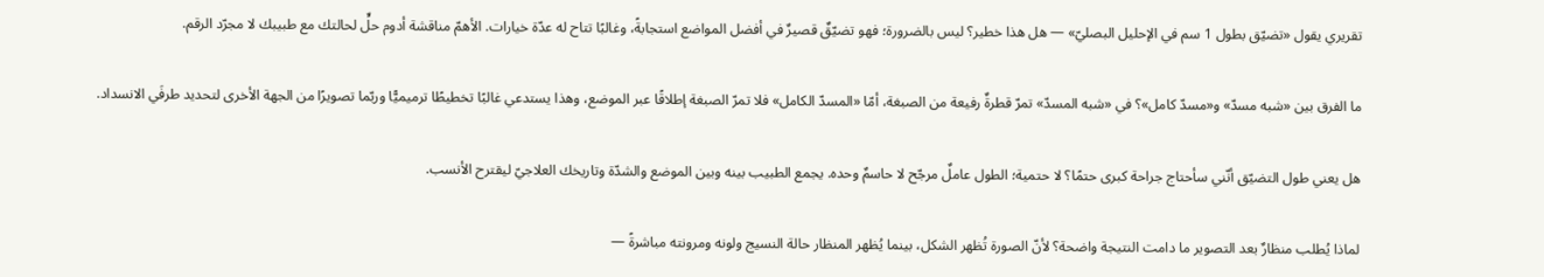تقريري يقول «تضيّق بطول 1 سم في الإحليل البصليّ» — هل هذا خطير؟ ليس بالضرورة؛ فهو تضيّقٌ قصيرٌ في أفضل المواضع استجابةً، وغالبًا تتاح له عدّة خيارات. الأهمّ مناقشة أدوم حلٍّ لحالتك مع طبيبك لا مجرّد الرقم.

ما الفرق بين «شبه مسدّ» و«مسدّ كامل»؟ في «شبه المسدّ» تمرّ قطرةٌ رفيعة من الصبغة، أمّا «المسدّ الكامل» فلا تمرّ الصبغة إطلاقًا عبر الموضع، وهذا يستدعي غالبًا تخطيطًا ترميميًّا وربّما تصويرًا من الجهة الأخرى لتحديد طرفَي الانسداد.

هل يعني طول التضيّق أنّني سأحتاج جراحة كبرى حتمًا؟ لا حتمية؛ الطول عاملٌ مرجّح لا حاسمٌ وحده. يجمع الطبيب بينه وبين الموضع والشدّة وتاريخك العلاجيّ ليقترح الأنسب.

لماذا يُطلب منظارٌ بعد التصوير ما دامت النتيجة واضحة؟ لأنّ الصورة تُظهر الشكل، بينما يُظهر المنظار حالة النسيج ولونه ومرونته مباشرةً —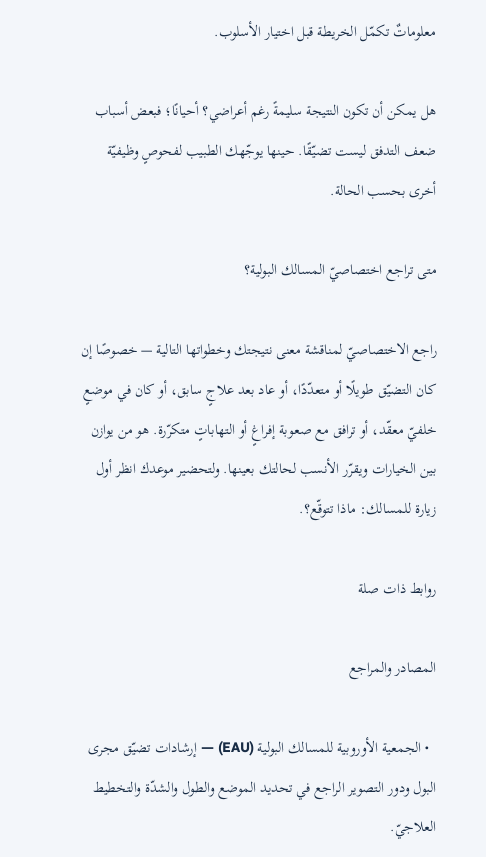معلوماتٌ تكمّل الخريطة قبل اختيار الأسلوب.

هل يمكن أن تكون النتيجة سليمةً رغم أعراضي؟ أحيانًا؛ فبعض أسباب ضعف التدفق ليست تضيّقًا. حينها يوجّهك الطبيب لفحوصٍ وظيفيّة أخرى بحسب الحالة.

متى تراجع اختصاصيّ المسالك البولية؟

راجع الاختصاصيّ لمناقشة معنى نتيجتك وخطواتها التالية — خصوصًا إن كان التضيّق طويلًا أو متعدّدًا، أو عاد بعد علاجٍ سابق، أو كان في موضعٍ خلفيّ معقّد، أو ترافق مع صعوبة إفراغٍ أو التهاباتٍ متكرّرة. هو من يوازن بين الخيارات ويقرّر الأنسب لحالتك بعينها. ولتحضير موعدك انظر أول زيارة للمسالك: ماذا تتوقّع؟.

روابط ذات صلة

المصادر والمراجع

  • الجمعية الأوروبية للمسالك البولية (EAU) — إرشادات تضيّق مجرى البول ودور التصوير الراجع في تحديد الموضع والطول والشدّة والتخطيط العلاجيّ.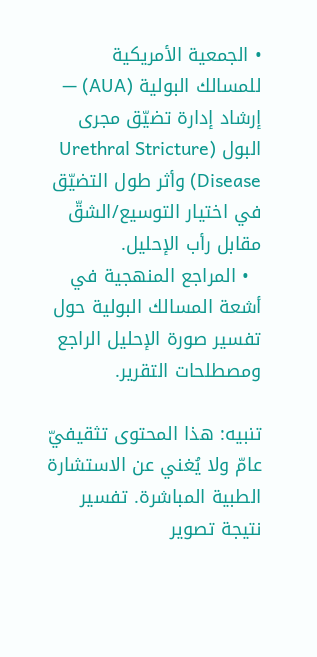• الجمعية الأمريكية للمسالك البولية (AUA) — إرشاد إدارة تضيّق مجرى البول (Urethral Stricture Disease) وأثر طول التضيّق في اختيار التوسيع/الشقّ مقابل رأب الإحليل.
  • المراجع المنهجية في أشعة المسالك البولية حول تفسير صورة الإحليل الراجع ومصطلحات التقرير.

تنبيه: هذا المحتوى تثقيفيّ عامّ ولا يُغني عن الاستشارة الطبية المباشرة. تفسير نتيجة تصوير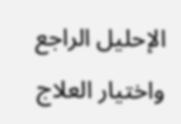الإحليل الراجع واختيار العلاج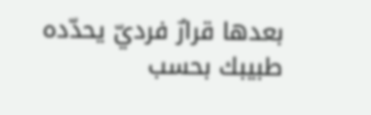بعدها قرارٌ فرديّ يحدّده طبيبك بحسب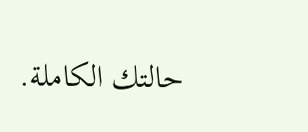حالتك الكاملة.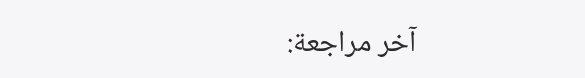آخر مراجعة: